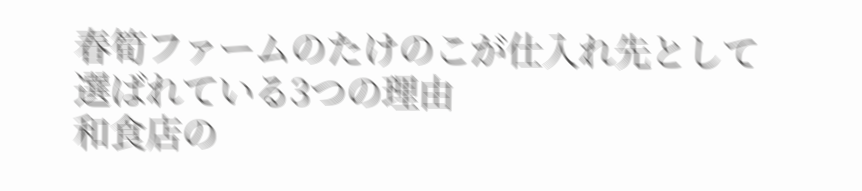春筍ファームのたけのこが仕入れ先として選ばれている3つの理由
和食店の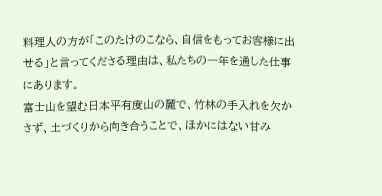料理人の方が「このたけのこなら、自信をもってお客様に出せる」と言ってくださる理由は、私たちの一年を通した仕事にあります。
富士山を望む日本平有度山の麓で、竹林の手入れを欠かさず、土づくりから向き合うことで、ほかにはない甘み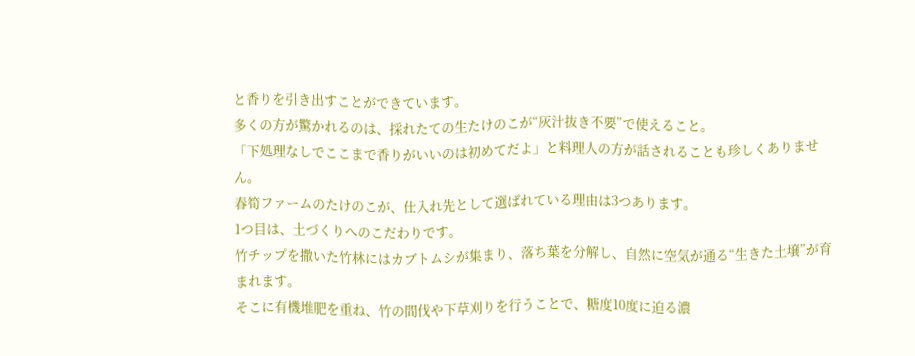と香りを引き出すことができています。
多くの方が驚かれるのは、採れたての生たけのこが“灰汁抜き不要”で使えること。
「下処理なしでここまで香りがいいのは初めてだよ」と料理人の方が話されることも珍しくありません。
春筍ファームのたけのこが、仕入れ先として選ばれている理由は3つあります。
1つ目は、土づくりへのこだわりです。
竹チップを撒いた竹林にはカブトムシが集まり、落ち葉を分解し、自然に空気が通る“生きた土壌”が育まれます。
そこに有機堆肥を重ね、竹の間伐や下草刈りを行うことで、糖度10度に迫る濃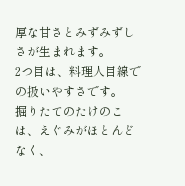厚な甘さとみずみずしさが生まれます。
2つ目は、料理人目線での扱いやすさです。
掘りたてのたけのこは、えぐみがほとんどなく、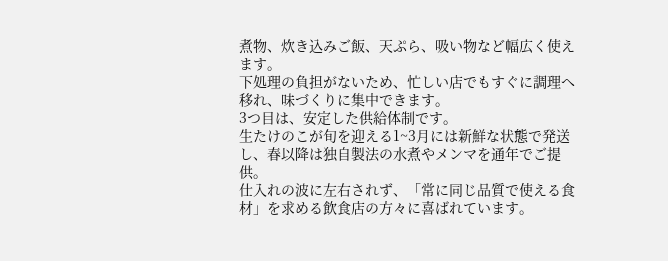煮物、炊き込みご飯、天ぷら、吸い物など幅広く使えます。
下処理の負担がないため、忙しい店でもすぐに調理へ移れ、味づくりに集中できます。
3つ目は、安定した供給体制です。
生たけのこが旬を迎える1~3月には新鮮な状態で発送し、春以降は独自製法の水煮やメンマを通年でご提供。
仕入れの波に左右されず、「常に同じ品質で使える食材」を求める飲食店の方々に喜ばれています。